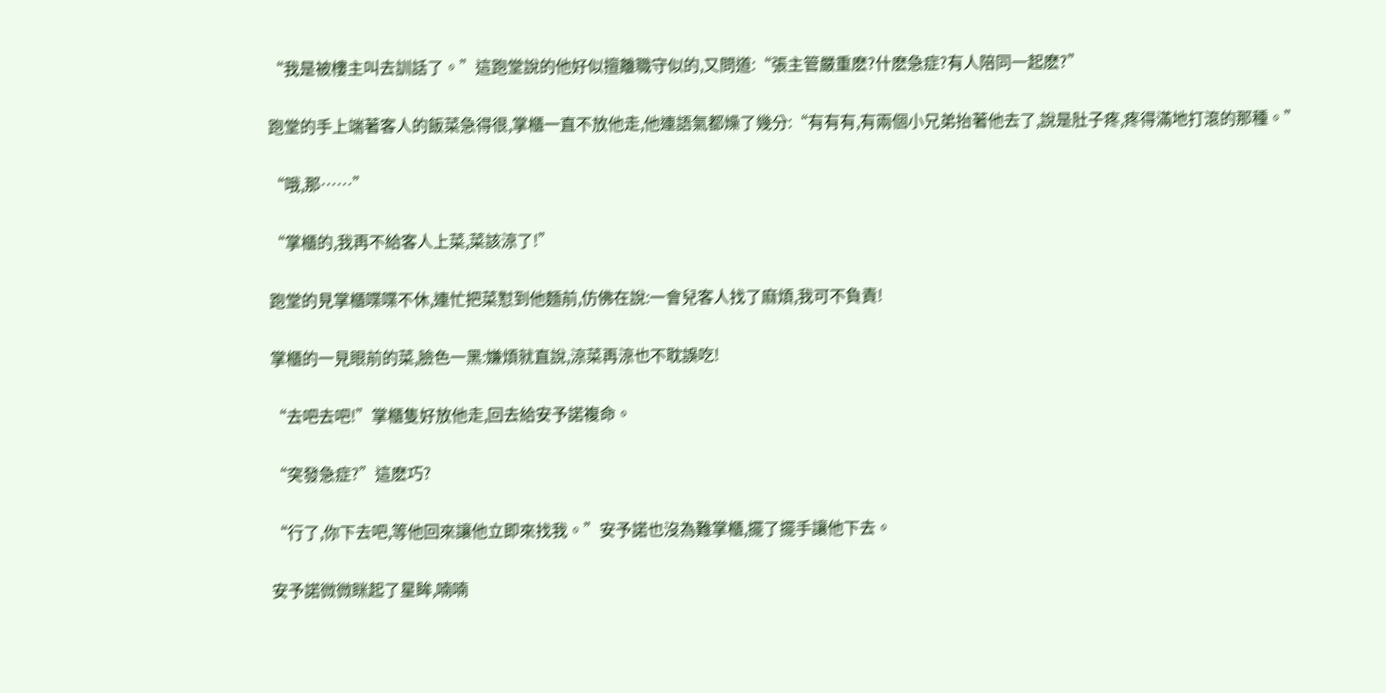“我是被樓主叫去訓話了。”這跑堂說的他好似擅離職守似的,又問道:“張主管嚴重麽?什麽急症?有人陪同一起麽?”

跑堂的手上端著客人的飯菜急得很,掌櫃一直不放他走,他連語氣都燥了幾分:“有有有,有兩個小兄弟抬著他去了,說是肚子疼,疼得滿地打滾的那種。”

“哦,那……”

“掌櫃的,我再不給客人上菜,菜該涼了!”

跑堂的見掌櫃喋喋不休,連忙把菜懟到他麵前,仿佛在說:一會兒客人找了麻煩,我可不負責!

掌櫃的一見眼前的菜,臉色一黑:嫌煩就直說,涼菜再涼也不耽誤吃!

“去吧去吧!”掌櫃隻好放他走,回去給安予諾複命。

“突發急症?”這麽巧?

“行了,你下去吧,等他回來讓他立即來找我。”安予諾也沒為難掌櫃,擺了擺手讓他下去。

安予諾微微眯起了星眸,喃喃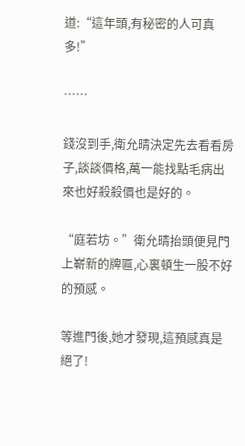道:“這年頭,有秘密的人可真多!”

……

錢沒到手,衛允晴決定先去看看房子,談談價格,萬一能找點毛病出來也好殺殺價也是好的。

“庭若坊。”衛允晴抬頭便見門上嶄新的牌匾,心裏頓生一股不好的預感。

等進門後,她才發現,這預感真是絕了!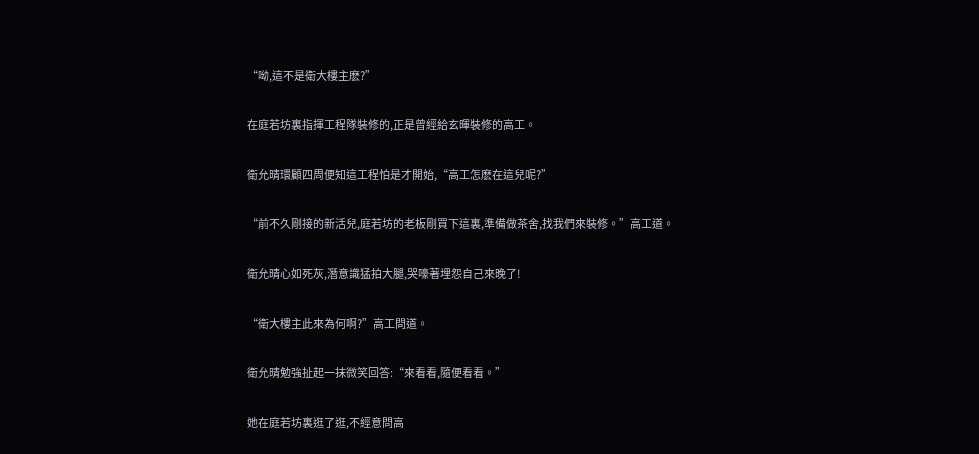“呦,這不是衛大樓主麽?”

在庭若坊裏指揮工程隊裝修的,正是曾經給玄暉裝修的高工。

衛允晴環顧四周便知這工程怕是才開始,“高工怎麽在這兒呢?”

“前不久剛接的新活兒,庭若坊的老板剛買下這裏,準備做茶舍,找我們來裝修。”高工道。

衛允晴心如死灰,潛意識猛拍大腿,哭嚎著埋怨自己來晚了!

“衛大樓主此來為何啊?”高工問道。

衛允晴勉強扯起一抹微笑回答:“來看看,隨便看看。”

她在庭若坊裏逛了逛,不經意問高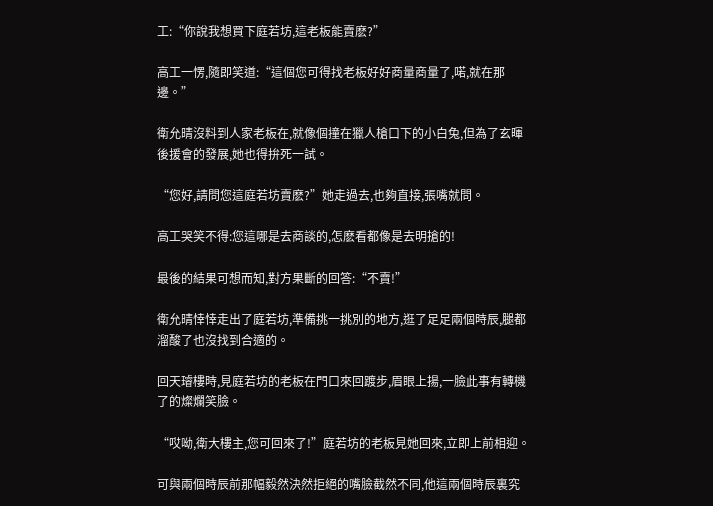工:“你說我想買下庭若坊,這老板能賣麽?”

高工一愣,隨即笑道:“這個您可得找老板好好商量商量了,喏,就在那邊。”

衛允晴沒料到人家老板在,就像個撞在獵人槍口下的小白兔,但為了玄暉後援會的發展,她也得拚死一試。

“您好,請問您這庭若坊賣麽?”她走過去,也夠直接,張嘴就問。

高工哭笑不得:您這哪是去商談的,怎麽看都像是去明搶的!

最後的結果可想而知,對方果斷的回答:“不賣!”

衛允晴悻悻走出了庭若坊,準備挑一挑別的地方,逛了足足兩個時辰,腿都溜酸了也沒找到合適的。

回天璿樓時,見庭若坊的老板在門口來回踱步,眉眼上揚,一臉此事有轉機了的燦爛笑臉。

“哎呦,衛大樓主,您可回來了!”庭若坊的老板見她回來,立即上前相迎。

可與兩個時辰前那幅毅然決然拒絕的嘴臉截然不同,他這兩個時辰裏究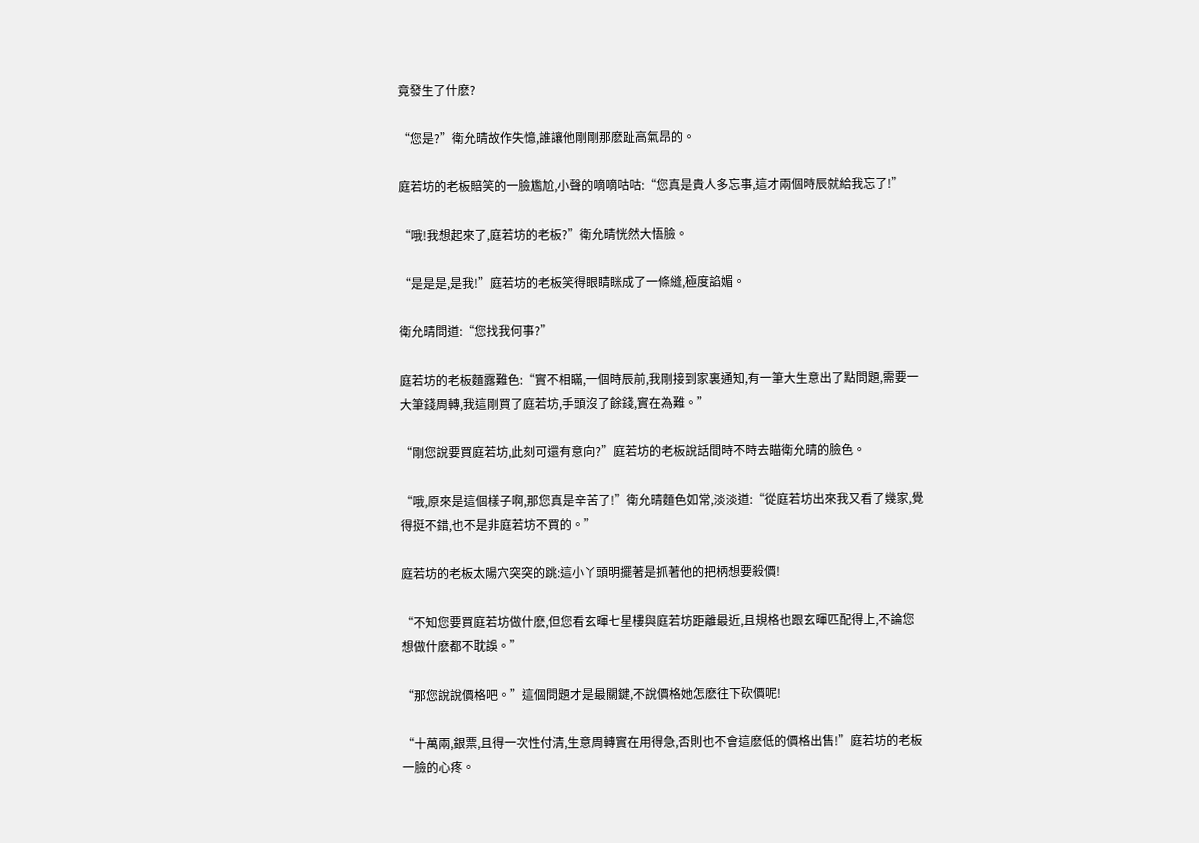竟發生了什麽?

“您是?”衛允晴故作失憶,誰讓他剛剛那麽趾高氣昂的。

庭若坊的老板賠笑的一臉尷尬,小聲的嘀嘀咕咕:“您真是貴人多忘事,這才兩個時辰就給我忘了!”

“哦!我想起來了,庭若坊的老板?”衛允晴恍然大悟臉。

“是是是,是我!”庭若坊的老板笑得眼睛眯成了一條縫,極度諂媚。

衛允晴問道:“您找我何事?”

庭若坊的老板麵露難色:“實不相瞞,一個時辰前,我剛接到家裏通知,有一筆大生意出了點問題,需要一大筆錢周轉,我這剛買了庭若坊,手頭沒了餘錢,實在為難。”

“剛您說要買庭若坊,此刻可還有意向?”庭若坊的老板說話間時不時去瞄衛允晴的臉色。

“哦,原來是這個樣子啊,那您真是辛苦了!”衛允晴麵色如常,淡淡道:“從庭若坊出來我又看了幾家,覺得挺不錯,也不是非庭若坊不買的。”

庭若坊的老板太陽穴突突的跳:這小丫頭明擺著是抓著他的把柄想要殺價!

“不知您要買庭若坊做什麽,但您看玄暉七星樓與庭若坊距離最近,且規格也跟玄暉匹配得上,不論您想做什麽都不耽誤。”

“那您說說價格吧。”這個問題才是最關鍵,不說價格她怎麽往下砍價呢!

“十萬兩,銀票,且得一次性付清,生意周轉實在用得急,否則也不會這麽低的價格出售!”庭若坊的老板一臉的心疼。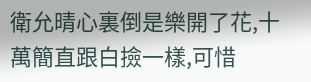衛允晴心裏倒是樂開了花,十萬簡直跟白撿一樣,可惜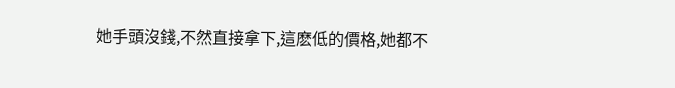她手頭沒錢,不然直接拿下,這麽低的價格,她都不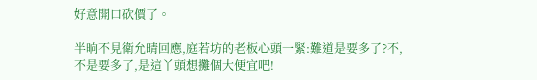好意開口砍價了。

半晌不見衛允晴回應,庭若坊的老板心頭一緊:難道是要多了?不,不是要多了,是這丫頭想攤個大便宜吧!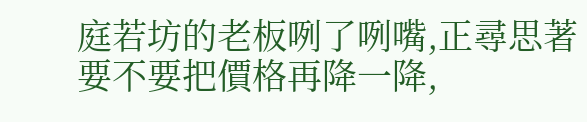庭若坊的老板咧了咧嘴,正尋思著要不要把價格再降一降,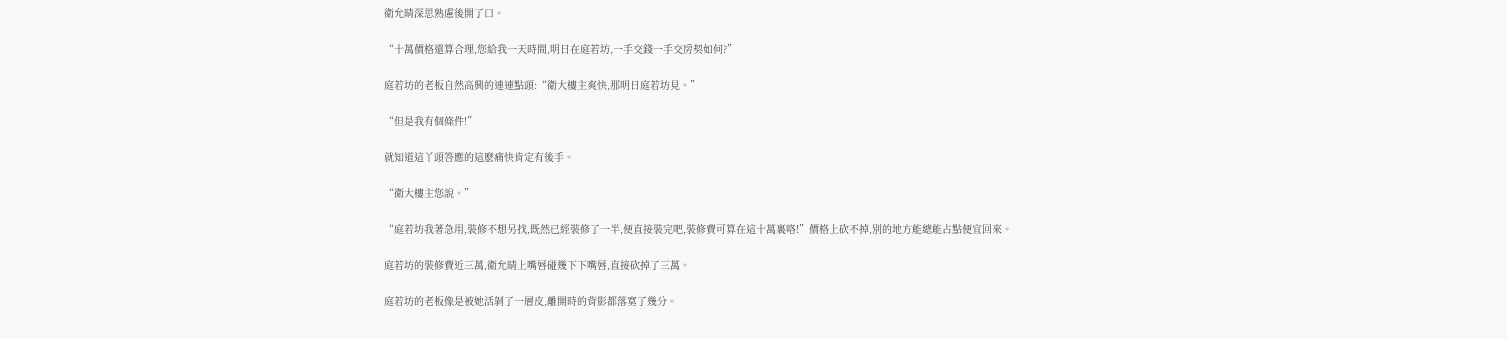衛允晴深思熟慮後開了口。

“十萬價格還算合理,您給我一天時間,明日在庭若坊,一手交錢一手交房契如何?”

庭若坊的老板自然高興的連連點頭:“衛大樓主爽快,那明日庭若坊見。”

“但是我有個條件!”

就知道這丫頭答應的這麽痛快肯定有後手。

“衛大樓主您說。”

“庭若坊我著急用,裝修不想另找,既然已經裝修了一半,便直接裝完吧,裝修費可算在這十萬裏咯!”價格上砍不掉,別的地方能總能占點便宜回來。

庭若坊的裝修費近三萬,衛允晴上嘴唇碰幾下下嘴唇,直接砍掉了三萬。

庭若坊的老板像是被她活剝了一層皮,離開時的背影都落寞了幾分。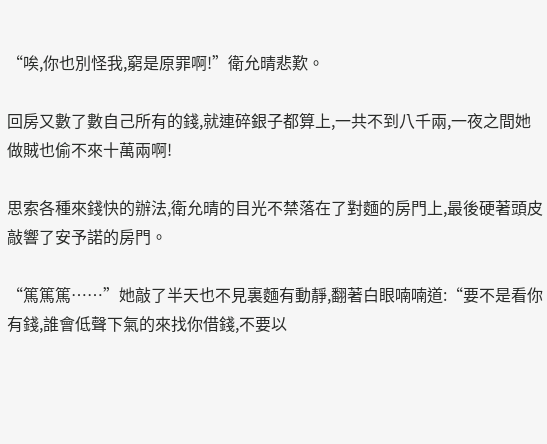“唉,你也別怪我,窮是原罪啊!”衛允晴悲歎。

回房又數了數自己所有的錢,就連碎銀子都算上,一共不到八千兩,一夜之間她做賊也偷不來十萬兩啊!

思索各種來錢快的辦法,衛允晴的目光不禁落在了對麵的房門上,最後硬著頭皮敲響了安予諾的房門。

“篤篤篤……”她敲了半天也不見裏麵有動靜,翻著白眼喃喃道:“要不是看你有錢,誰會低聲下氣的來找你借錢,不要以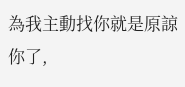為我主動找你就是原諒你了,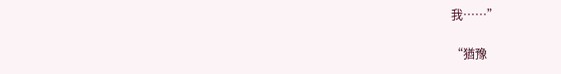我……”

“猶豫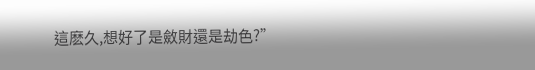這麽久,想好了是斂財還是劫色?”